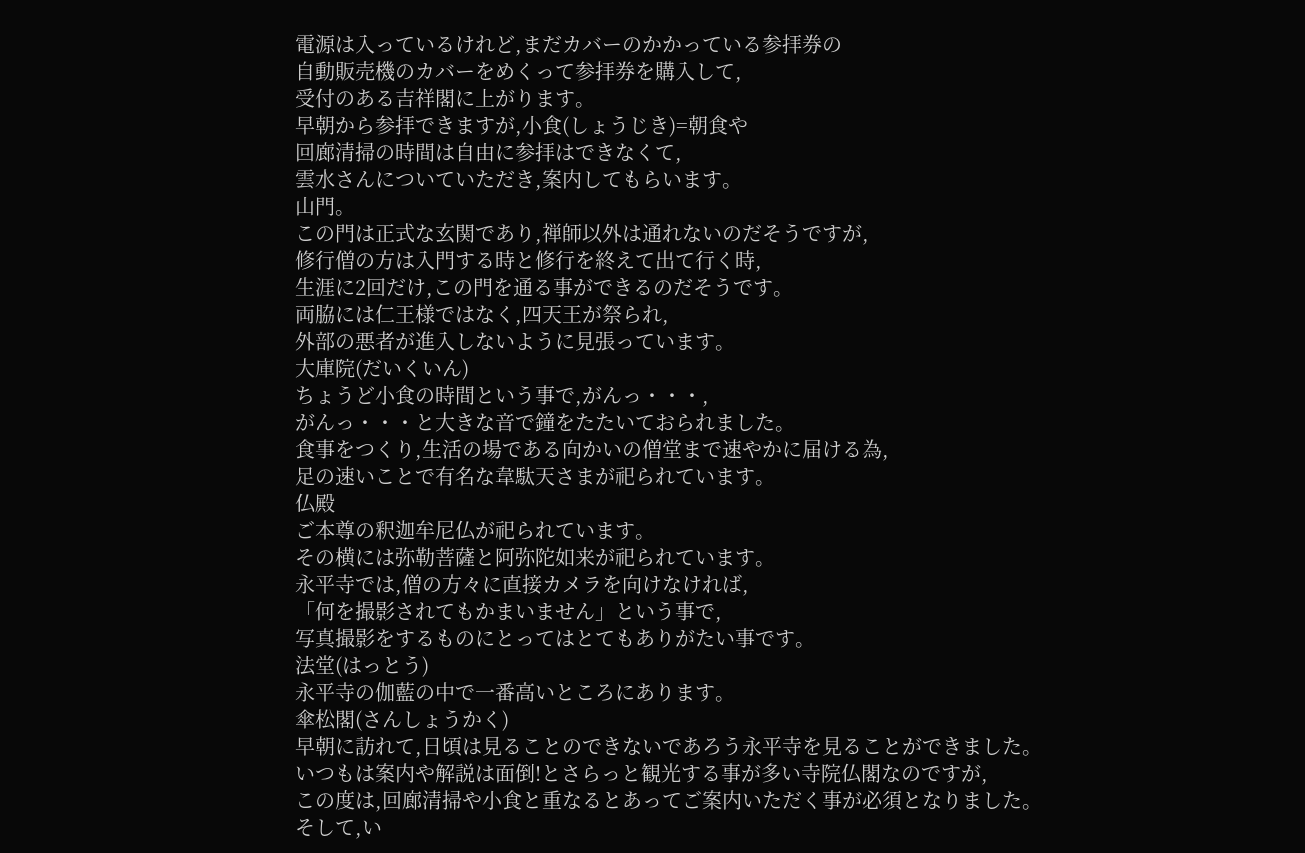電源は入っているけれど,まだカバーのかかっている参拝券の
自動販売機のカバーをめくって参拝券を購入して,
受付のある吉祥閣に上がります。
早朝から参拝できますが,小食(しょうじき)=朝食や
回廊清掃の時間は自由に参拝はできなくて,
雲水さんについていただき,案内してもらいます。
山門。
この門は正式な玄関であり,禅師以外は通れないのだそうですが,
修行僧の方は入門する時と修行を終えて出て行く時,
生涯に2回だけ,この門を通る事ができるのだそうです。
両脇には仁王様ではなく,四天王が祭られ,
外部の悪者が進入しないように見張っています。
大庫院(だいくいん)
ちょうど小食の時間という事で,がんっ・・・,
がんっ・・・と大きな音で鐘をたたいておられました。
食事をつくり,生活の場である向かいの僧堂まで速やかに届ける為,
足の速いことで有名な韋駄天さまが祀られています。
仏殿
ご本尊の釈迦牟尼仏が祀られています。
その横には弥勒菩薩と阿弥陀如来が祀られています。
永平寺では,僧の方々に直接カメラを向けなければ,
「何を撮影されてもかまいません」という事で,
写真撮影をするものにとってはとてもありがたい事です。
法堂(はっとう)
永平寺の伽藍の中で一番高いところにあります。
傘松閣(さんしょうかく)
早朝に訪れて,日頃は見ることのできないであろう永平寺を見ることができました。
いつもは案内や解説は面倒!とさらっと観光する事が多い寺院仏閣なのですが,
この度は,回廊清掃や小食と重なるとあってご案内いただく事が必須となりました。
そして,い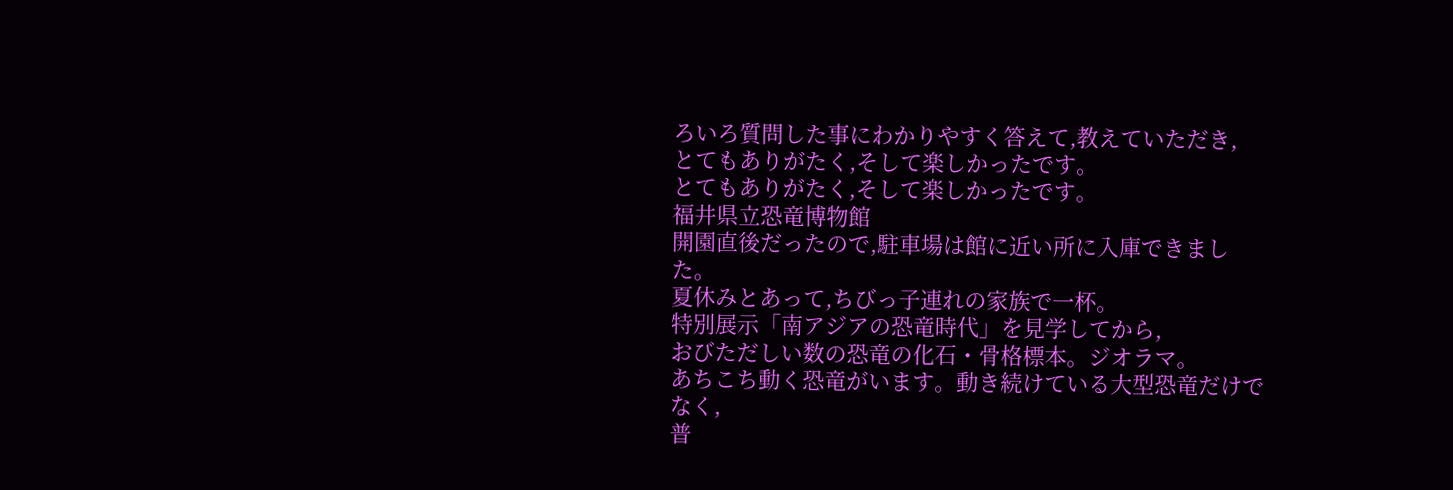ろいろ質問した事にわかりやすく答えて,教えていただき,
とてもありがたく,そして楽しかったです。
とてもありがたく,そして楽しかったです。
福井県立恐竜博物館
開園直後だったので,駐車場は館に近い所に入庫できました。
夏休みとあって,ちびっ子連れの家族で一杯。
特別展示「南アジアの恐竜時代」を見学してから,
おびただしい数の恐竜の化石・骨格標本。ジオラマ。
あちこち動く恐竜がいます。動き続けている大型恐竜だけでなく,
普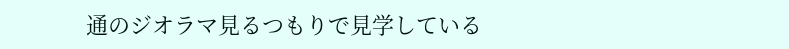通のジオラマ見るつもりで見学している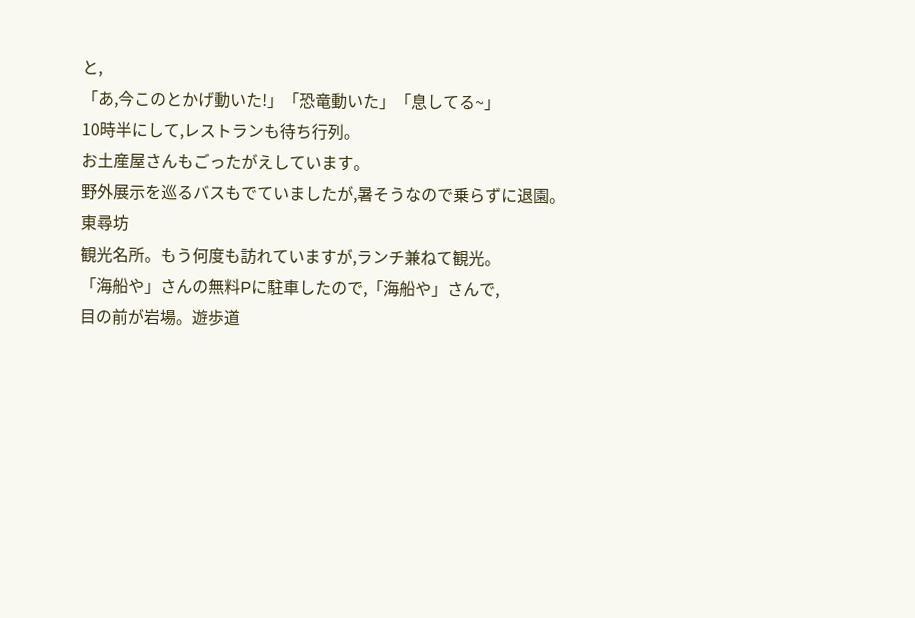と,
「あ,今このとかげ動いた!」「恐竜動いた」「息してる~」
10時半にして,レストランも待ち行列。
お土産屋さんもごったがえしています。
野外展示を巡るバスもでていましたが,暑そうなので乗らずに退園。
東尋坊
観光名所。もう何度も訪れていますが,ランチ兼ねて観光。
「海船や」さんの無料Pに駐車したので,「海船や」さんで,
目の前が岩場。遊歩道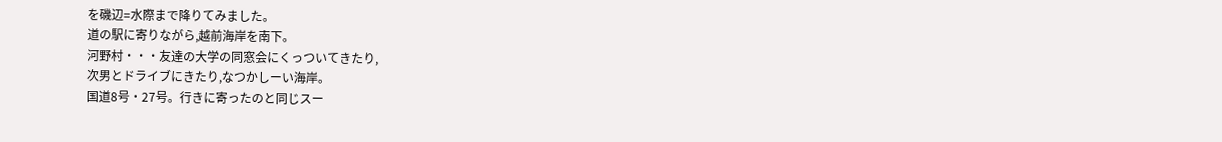を磯辺=水際まで降りてみました。
道の駅に寄りながら,越前海岸を南下。
河野村・・・友達の大学の同窓会にくっついてきたり,
次男とドライブにきたり,なつかしーい海岸。
国道8号・27号。行きに寄ったのと同じスー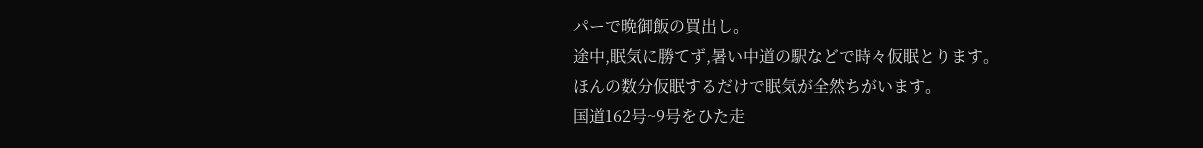パーで晩御飯の買出し。
途中,眠気に勝てず,暑い中道の駅などで時々仮眠とります。
ほんの数分仮眠するだけで眠気が全然ちがいます。
国道162号~9号をひた走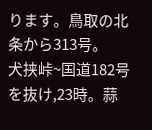ります。鳥取の北条から313号。
犬挟峠~国道182号を抜け,23時。蒜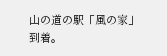山の道の駅「風の家」到着。